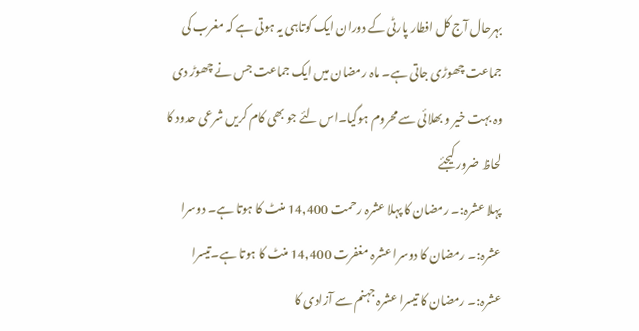بہرحال آج کل افطار پارٹی کے دوران ایک کوتاہی یہ ہوتی ہے کہ مغرب کی جماعت چھوڑی جاتی ہے۔ ماہ رمضان میں ایک جماعت جس نے چھوڑ دی وہ بہت خیر و بھلائی سے محروم ہوگیا۔اس لئے جو بھی کام کریں شرعی حدود کا لحاظ ضرور کیجئے
پہلا عشرہ:۔ رمضان کا پہلا عشرہ رحمت 14,400 منٹ کا ہوتا ہے۔ دوسرا عشرہ:۔ رمضان کا دوسرا عشرہ مغفرت 14,400 منٹ کا ہوتا ہے۔تیسرا عشرہ:۔ رمضان کا تیسرا عشرہ جہنم سے آزادی کا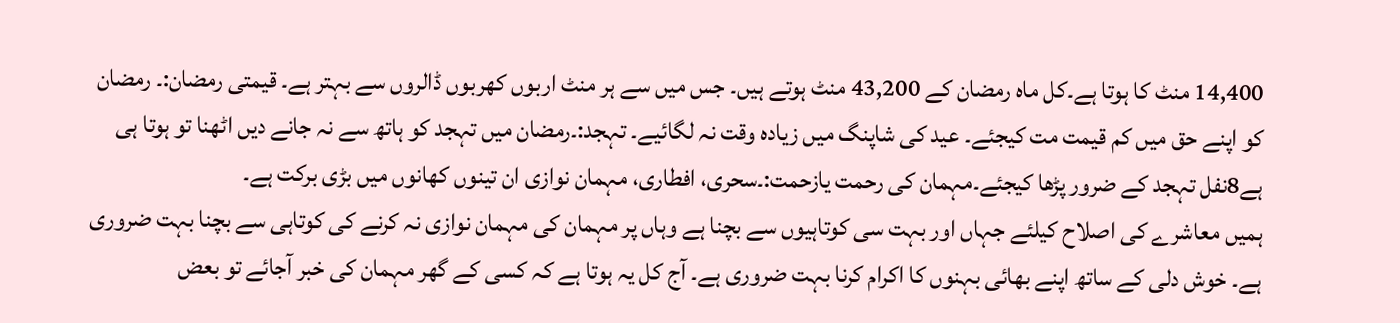14,400 منٹ کا ہوتا ہے۔کل ماہ رمضان کے 43,200 منٹ ہوتے ہیں۔ جس میں سے ہر منٹ اربوں کھربوں ڈالروں سے بہتر ہے۔ قیمتی رمضان:۔ رمضان کو اپنے حق میں کم قیمت مت کیجئے۔ عید کی شاپنگ میں زیادہ وقت نہ لگائیے۔ تہجد:۔رمضان میں تہجد کو ہاتھ سے نہ جانے دیں اٹھنا تو ہوتا ہی ہے8نفل تہجد کے ضرور پڑھا کیجئے۔مہمان کی رحمت یازحمت:۔سحری، افطاری، مہمان نوازی ان تینوں کھانوں میں بڑی برکت ہے۔
ہمیں معاشرے کی اصلاح کیلئے جہاں اور بہت سی کوتاہیوں سے بچنا ہے وہاں پر مہمان کی مہمان نوازی نہ کرنے کی کوتاہی سے بچنا بہت ضروری ہے۔ خوش دلی کے ساتھ اپنے بھائی بہنوں کا اکرام کرنا بہت ضروری ہے۔ آج کل یہ ہوتا ہے کہ کسی کے گھر مہمان کی خبر آجائے تو بعض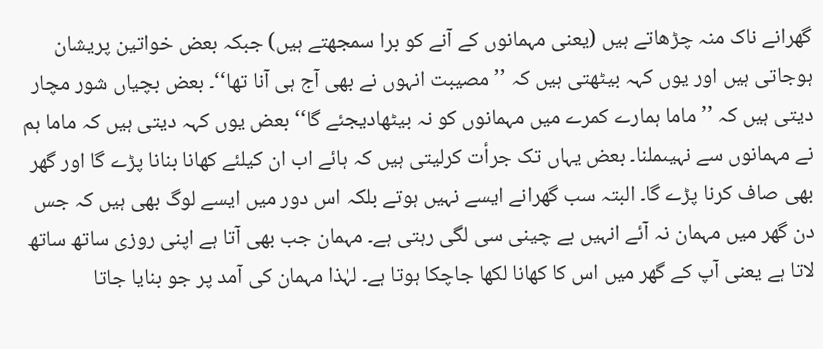گھرانے ناک منہ چڑھاتے ہیں (یعنی مہمانوں کے آنے کو برا سمجھتے ہیں) جبکہ بعض خواتین پریشان ہوجاتی ہیں اور یوں کہہ بیٹھتی ہیں کہ ’’ مصیبت انہوں نے بھی آج ہی آنا تھا‘‘۔ بعض بچیاں شور مچار دیتی ہیں کہ ’’ ماما ہمارے کمرے میں مہمانوں کو نہ بیٹھادیجئے گا‘‘ بعض یوں کہہ دیتی ہیں کہ ماما ہم نے مہمانوں سے نہیںملنا۔ بعض یہاں تک جرأت کرلیتی ہیں کہ ہائے اب ان کیلئے کھانا بنانا پڑے گا اور گھر بھی صاف کرنا پڑے گا۔ البتہ سب گھرانے ایسے نہیں ہوتے بلکہ اس دور میں ایسے لوگ بھی ہیں کہ جس دن گھر میں مہمان نہ آئے انہیں بے چینی سی لگی رہتی ہے۔ مہمان جب بھی آتا ہے اپنی روزی ساتھ ساتھ لاتا ہے یعنی آپ کے گھر میں اس کا کھانا لکھا جاچکا ہوتا ہے۔ لہٰذا مہمان کی آمد پر جو بنایا جاتا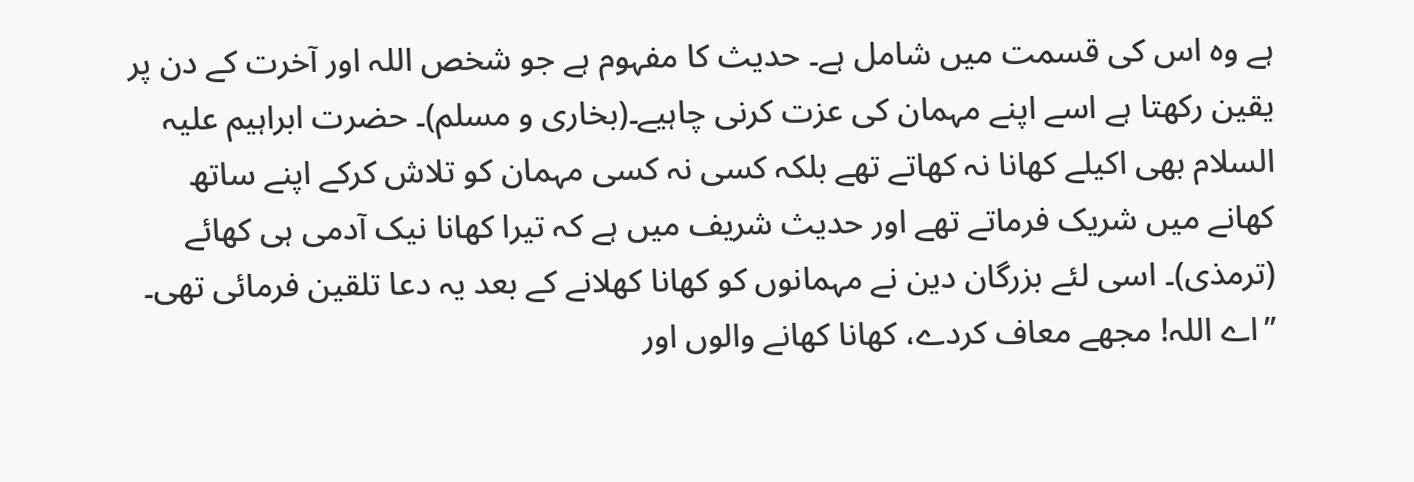ہے وہ اس کی قسمت میں شامل ہے۔ حدیث کا مفہوم ہے جو شخص اللہ اور آخرت کے دن پر یقین رکھتا ہے اسے اپنے مہمان کی عزت کرنی چاہیے۔(بخاری و مسلم)۔ حضرت ابراہیم علیہ السلام بھی اکیلے کھانا نہ کھاتے تھے بلکہ کسی نہ کسی مہمان کو تلاش کرکے اپنے ساتھ کھانے میں شریک فرماتے تھے اور حدیث شریف میں ہے کہ تیرا کھانا نیک آدمی ہی کھائے (ترمذی)۔ اسی لئے بزرگان دین نے مہمانوں کو کھانا کھلانے کے بعد یہ دعا تلقین فرمائی تھی۔ ’’اے اللہ! مجھے معاف کردے، کھانا کھانے والوں اور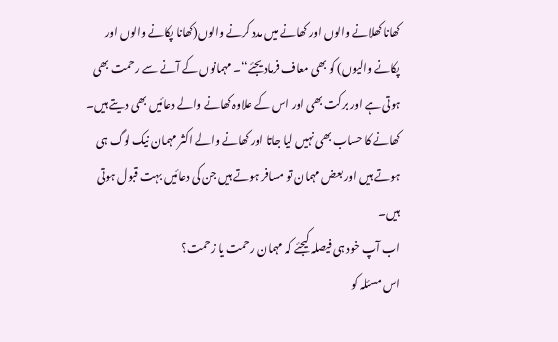کھانا کھلانے والوں اور کھانے میں مدد کرنے والوں(کھانا پکانے والوں اور پکانے والیوں) کو بھی معاف فرمادیجئے‘‘۔ مہمانوں کے آنے سے رحمت بھی ہوتی ہے اور برکت بھی اور اس کے علاوہ کھانے والے دعائیں بھی دیتے ہیں۔ کھانے کا حساب بھی نہیں لیا جاتا اور کھانے والے اکثر مہمان نیک لوگ ہی ہوتے ہیں اور بعض مہمان تو مسافر ہوتے ہیں جن کی دعائیں بہت قبول ہوتی ہیں۔
اب آپ خود ہی فیصلہ کیجئے کہ مہمان رحمت یا زحمت؟
اس مسئلہ کو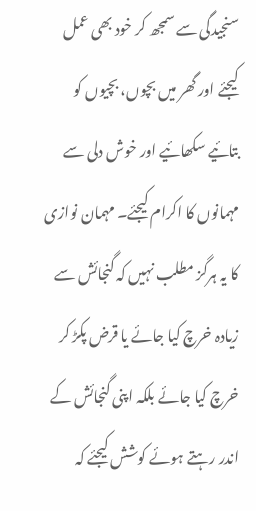سنجیدگی سے سمجھ کر خود بھی عمل کیجئے اور گھر میں بچوں، بچیوں کو بتائیے سکھائیے اور خوش دلی سے مہمانوں کا اکرام کیجئے۔ مہمان نوازی کا یہ ہرگز مطلب نہیں کہ گنجائش سے زیادہ خرچ کیا جائے یا قرض پکڑ کر خرچ کیا جائے بلکہ اپنی گنجائش کے اندر رہتے ہوئے کوشش کیجئے کہ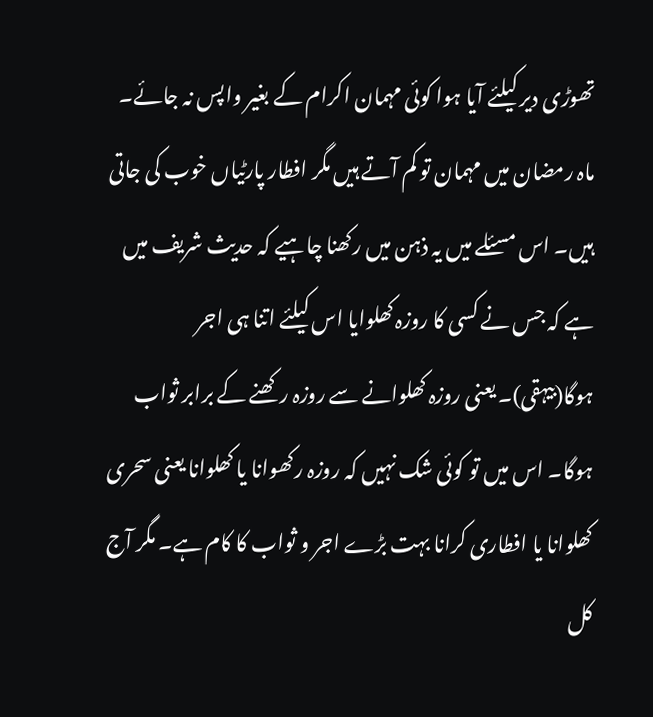تھوڑی دیر کیلئے آیا ہوا کوئی مہمان اکرام کے بغیر واپس نہ جائے۔ ماہ رمضان میں مہمان تو کم آتے ہیں مگر افطار پارٹیاں خوب کی جاتی ہیں۔ اس مسئلے میں یہ ذہن میں رکھنا چاہیے کہ حدیث شریف میں ہے کہ جس نے کسی کا روزہ کھلوایا اس کیلئے اتنا ہی اجر ہوگا(بیہقی)۔ یعنی روزہ کھلوانے سے روزہ رکھنے کے برابر ثواب ہوگا۔ اس میں تو کوئی شک نہیں کہ روزہ رکھوانا یا کھلوانا یعنی سحری کھلوانا یا افطاری کرانا بہت بڑے اجر و ثواب کا کام ہے۔ مگر آج کل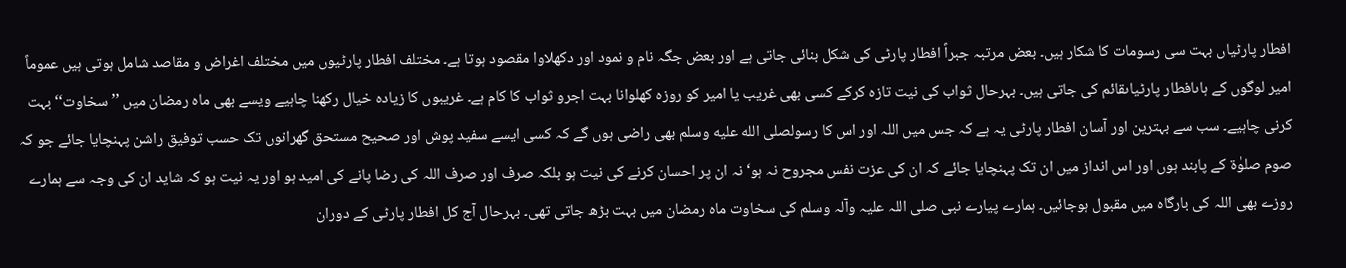افطار پارٹیاں بہت سی رسومات کا شکار ہیں۔ بعض مرتبہ جبراً افطار پارٹی کی شکل بنائی جاتی ہے اور بعض جگہ نام و نمود اور دکھلاوا مقصود ہوتا ہے۔ مختلف افطار پارٹیوں میں مختلف اغراض و مقاصد شامل ہوتی ہیں عموماً امیر لوگوں کے ہاںافطار پارٹیاںقائم کی جاتی ہیں۔ بہرحال ثواب کی نیت تازہ کرکے کسی بھی غریب یا امیر کو روزہ کھلوانا بہت اجرو ثواب کا کام ہے۔ غریبوں کا زیادہ خیال رکھنا چاہیے ویسے بھی ماہ رمضان میں ’’ سخاوت‘‘ بہت کرنی چاہیے۔ سب سے بہترین اور آسان افطار پارٹی یہ ہے کہ جس میں اللہ اور اس کا رسولصلى الله عليه وسلم بھی راضی ہوں گے کہ کسی ایسے سفید پوش اور صحیح مستحق گھرانوں تک حسب توفیق راشن پہنچایا جائے جو کہ صوم صلوٰۃ کے پابند ہوں اور اس انداز میں ان تک پہنچایا جائے کہ ان کی عزت نفس مجروح نہ ہو‘ نہ ان پر احسان کرنے کی نیت ہو بلکہ صرف اور صرف اللہ کی رضا پانے کی امید ہو اور یہ نیت ہو کہ شاید ان کی وجہ سے ہمارے روزے بھی اللہ کی بارگاہ میں مقبول ہوجائیں۔ ہمارے پیارے نبی صلی اللہ علیہ وآلہ وسلم کی سخاوت ماہ رمضان میں بہت بڑھ جاتی تھی۔ بہرحال آج کل افطار پارٹی کے دوران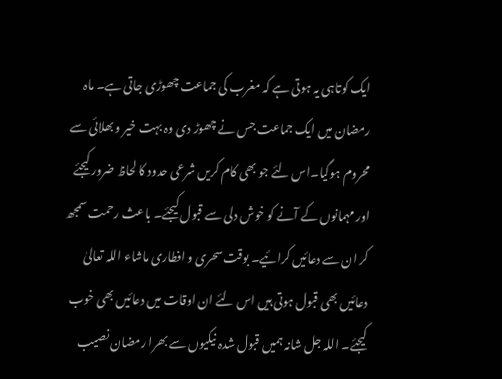ایک کوتاہی یہ ہوتی ہے کہ مغرب کی جماعت چھوڑی جاتی ہے۔ ماہ رمضان میں ایک جماعت جس نے چھوڑ دی وہ بہت خیر و بھلائی سے محروم ہوگیا۔اس لئے جو بھی کام کریں شرعی حدود کا لحاظ ضرور کیجئے اور مہمانوں کے آنے کو خوش دلی سے قبول کیجئے۔ باعث رحمت سمجھ کر ان سے دعائیں کرائیے۔ بوقت سحری و افطاری ماشاء اللہ تعالیٰ دعائیں بھی قبول ہوتی ہیں اس لئے ان اوقات میں دعائیں بھی خوب کیجئے۔ اللہ جل شانہ ہمیں قبول شدہ نیکیوں سے بھرا رمضان نصیب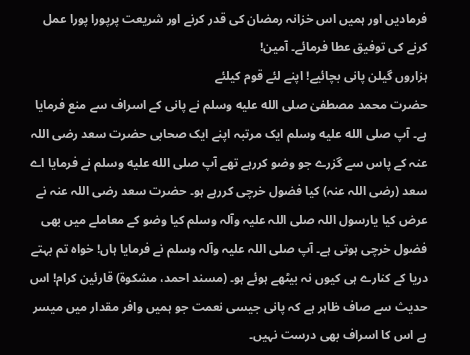فرمادیں اور ہمیں اس خزانہ رمضان کی قدر کرنے اور شریعت پرپورا پورا عمل کرنے کی توفیق عطا فرمائے۔ آمین!
ہزاروں گیلن پانی بچائیے! اپنے لئے قوم کیلئے
حضرت محمد مصطفیٰ صلى الله عليه وسلم نے پانی کے اسراف سے منع فرمایا ہے۔ آپ صلى الله عليه وسلم ایک مرتبہ اپنے ایک صحابی حضرت سعد رضی اللہ عنہ کے پاس سے گزرے جو وضو کررہے تھے آپ صلى الله عليه وسلم نے فرمایا اے سعد (رضی اللہ عنہ) کیا فضول خرچی کررہے ہو۔ حضرت سعد رضی اللہ عنہ نے عرض کیا یارسول اللہ صلی اللہ علیہ وآلہ وسلم کیا وضو کے معاملے میں بھی فضول خرچی ہوتی ہے۔ آپ صلی اللہ علیہ وآلہ وسلم نے فرمایا ہاں! خواہ تم بہتے دریا کے کنارے ہی کیوں نہ بیٹھے ہوئے ہو۔ (مسند احمد، مشکوۃ) قارئین کرام! اس حدیث سے صاف ظاہر ہے کہ پانی جیسی نعمت جو ہمیں وافر مقدار میں میسر ہے اس کا اسراف بھی درست نہیں۔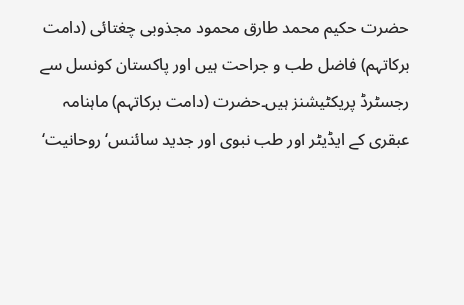حضرت حکیم محمد طارق محمود مجذوبی چغتائی (دامت برکاتہم) فاضل طب و جراحت ہیں اور پاکستان کونسل سے رجسٹرڈ پریکٹیشنز ہیں۔حضرت (دامت برکاتہم) ماہنامہ عبقری کے ایڈیٹر اور طب نبوی اور جدید سائنس‘ روحانیت‘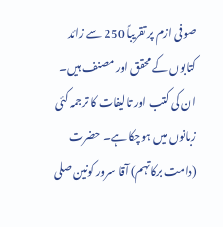صوفی ازم پر تقریباً 250 سے زائد کتابوں کے محقق اور مصنف ہیں۔ ان کی کتب اور تالیفات کا ترجمہ کئی زبانوں میں ہوچکا ہے۔ حضرت (دامت برکاتہم) آقا سرور کونین صلى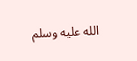الله عليه وسلم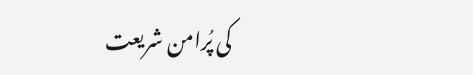کی پُرامن شریعت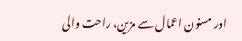اور مسنون اعمال سے مزین، راحت والی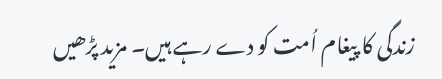زندگی کا پیغام اُمت کو دے رہے ہیں۔ مزید پڑھیں